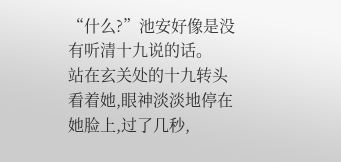“什么?”池安好像是没有听清十九说的话。
站在玄关处的十九转头看着她,眼神淡淡地停在她脸上,过了几秒,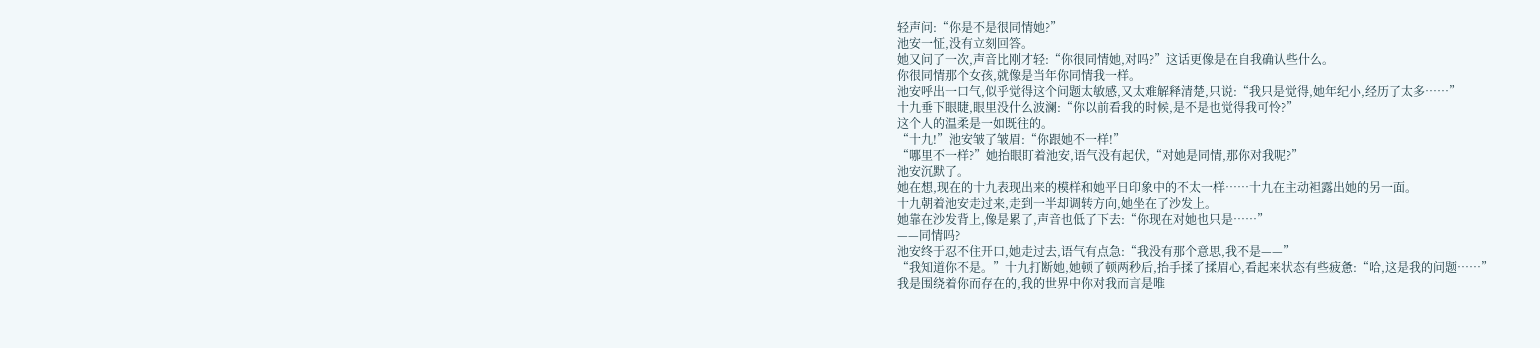轻声问:“你是不是很同情她?”
池安一怔,没有立刻回答。
她又问了一次,声音比刚才轻:“你很同情她,对吗?”这话更像是在自我确认些什么。
你很同情那个女孩,就像是当年你同情我一样。
池安呼出一口气,似乎觉得这个问题太敏感,又太难解释清楚,只说:“我只是觉得,她年纪小,经历了太多……”
十九垂下眼睫,眼里没什么波澜:“你以前看我的时候,是不是也觉得我可怜?”
这个人的温柔是一如既往的。
“十九!”池安皱了皱眉:“你跟她不一样!”
“哪里不一样?”她抬眼盯着池安,语气没有起伏,“对她是同情,那你对我呢?”
池安沉默了。
她在想,现在的十九表现出来的模样和她平日印象中的不太一样……十九在主动袒露出她的另一面。
十九朝着池安走过来,走到一半却调转方向,她坐在了沙发上。
她靠在沙发背上,像是累了,声音也低了下去:“你现在对她也只是……”
——同情吗?
池安终于忍不住开口,她走过去,语气有点急:“我没有那个意思,我不是——”
“我知道你不是。”十九打断她,她顿了顿两秒后,抬手揉了揉眉心,看起来状态有些疲惫:“哈,这是我的问题……”
我是围绕着你而存在的,我的世界中你对我而言是唯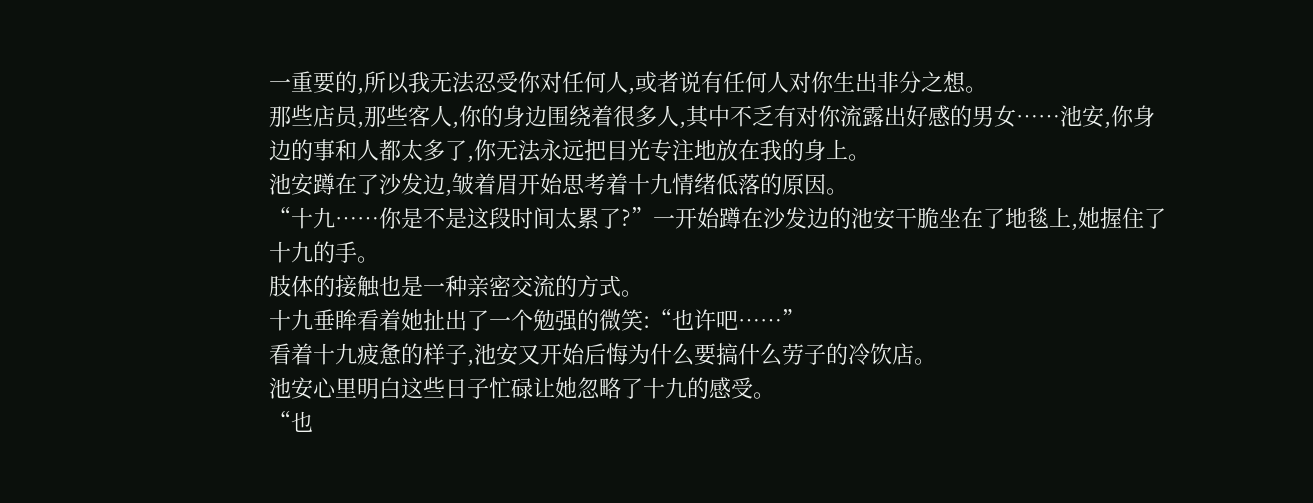一重要的,所以我无法忍受你对任何人,或者说有任何人对你生出非分之想。
那些店员,那些客人,你的身边围绕着很多人,其中不乏有对你流露出好感的男女……池安,你身边的事和人都太多了,你无法永远把目光专注地放在我的身上。
池安蹲在了沙发边,皱着眉开始思考着十九情绪低落的原因。
“十九……你是不是这段时间太累了?”一开始蹲在沙发边的池安干脆坐在了地毯上,她握住了十九的手。
肢体的接触也是一种亲密交流的方式。
十九垂眸看着她扯出了一个勉强的微笑:“也许吧……”
看着十九疲惫的样子,池安又开始后悔为什么要搞什么劳子的冷饮店。
池安心里明白这些日子忙碌让她忽略了十九的感受。
“也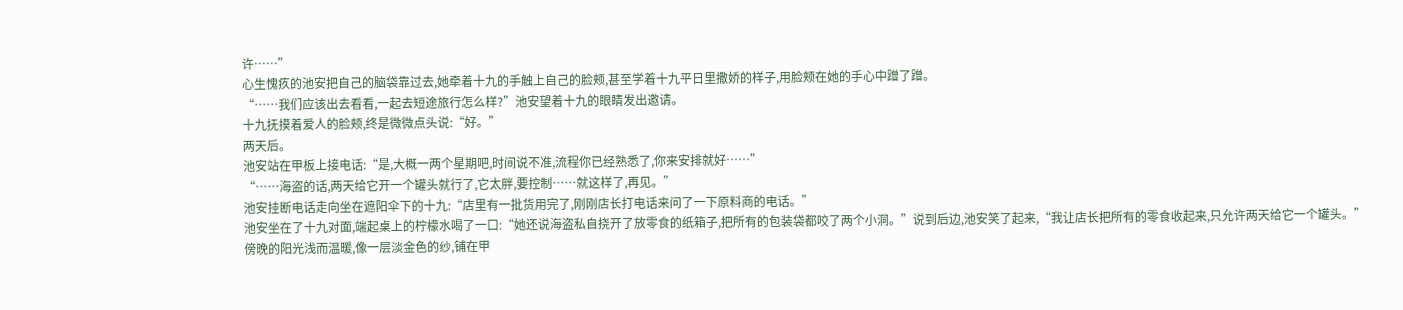许……”
心生愧疚的池安把自己的脑袋靠过去,她牵着十九的手触上自己的脸颊,甚至学着十九平日里撒娇的样子,用脸颊在她的手心中蹭了蹭。
“……我们应该出去看看,一起去短途旅行怎么样?”池安望着十九的眼睛发出邀请。
十九抚摸着爱人的脸颊,终是微微点头说:“好。”
两天后。
池安站在甲板上接电话:“是,大概一两个星期吧,时间说不准,流程你已经熟悉了,你来安排就好……”
“……海盗的话,两天给它开一个罐头就行了,它太胖,要控制……就这样了,再见。”
池安挂断电话走向坐在遮阳伞下的十九:“店里有一批货用完了,刚刚店长打电话来问了一下原料商的电话。”
池安坐在了十九对面,端起桌上的柠檬水喝了一口:“她还说海盗私自挠开了放零食的纸箱子,把所有的包装袋都咬了两个小洞。”说到后边,池安笑了起来,“我让店长把所有的零食收起来,只允许两天给它一个罐头。”
傍晚的阳光浅而温暖,像一层淡金色的纱,铺在甲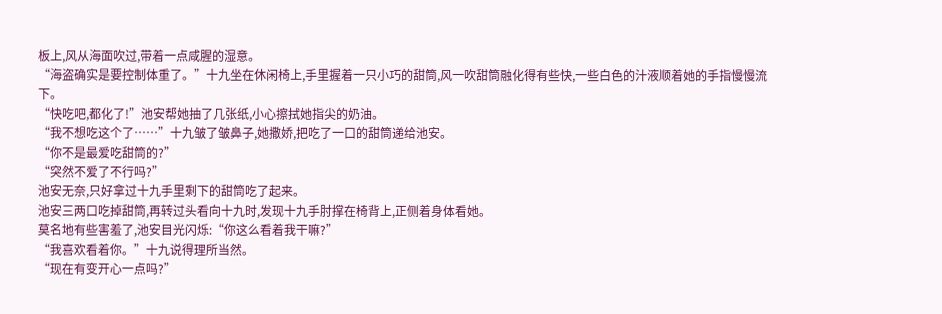板上,风从海面吹过,带着一点咸腥的湿意。
“海盗确实是要控制体重了。”十九坐在休闲椅上,手里握着一只小巧的甜筒,风一吹甜筒融化得有些快,一些白色的汁液顺着她的手指慢慢流下。
“快吃吧,都化了!”池安帮她抽了几张纸,小心擦拭她指尖的奶油。
“我不想吃这个了……”十九皱了皱鼻子,她撒娇,把吃了一口的甜筒递给池安。
“你不是最爱吃甜筒的?”
“突然不爱了不行吗?”
池安无奈,只好拿过十九手里剩下的甜筒吃了起来。
池安三两口吃掉甜筒,再转过头看向十九时,发现十九手肘撑在椅背上,正侧着身体看她。
莫名地有些害羞了,池安目光闪烁:“你这么看着我干嘛?”
“我喜欢看着你。”十九说得理所当然。
“现在有变开心一点吗?”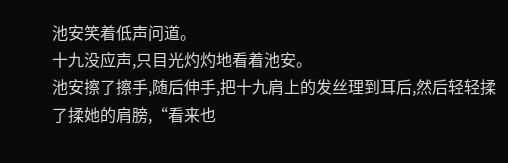池安笑着低声问道。
十九没应声,只目光灼灼地看着池安。
池安擦了擦手,随后伸手,把十九肩上的发丝理到耳后,然后轻轻揉了揉她的肩膀,“看来也